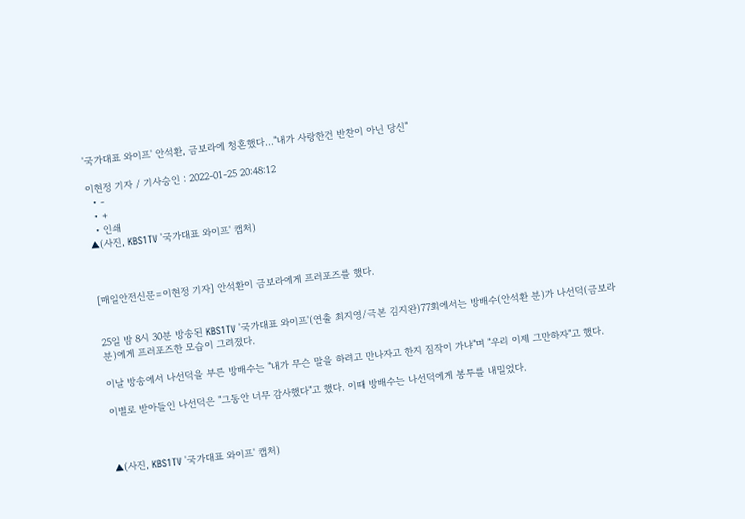'국가대표 와이프' 안석환, 금보라에 청혼했다..."내가 사랑한건 반찬이 아닌 당신"

이현정 기자 / 기사승인 : 2022-01-25 20:48:12
  • -
  • +
  • 인쇄
▲(사진, KBS1TV '국가대표 와이프' 캡처)



[매일안전신문=이현정 기자] 안석환이 금보라에게 프러포즈를 했다.


25일 밤 8시 30분 방송된 KBS1TV '국가대표 와이프'(연출 최지영/극본 김지완)77회에서는 방배수(안석환 분)가 나선덕(금보라 분)에게 프러포즈한 모습이 그려졌다.

이날 방송에서 나선덕을 부른 방배수는 "내가 무슨 말을 하려고 만나자고 한지 짐작이 가냐"며 "우리 이제 그만하자"고 했다.

이별로 받아들인 나선덕은 "그동안 너무 감사했다"고 했다. 이때 방배수는 나선덕에게 봉투를 내밀었다.



▲(사진, KBS1TV '국가대표 와이프' 캡처)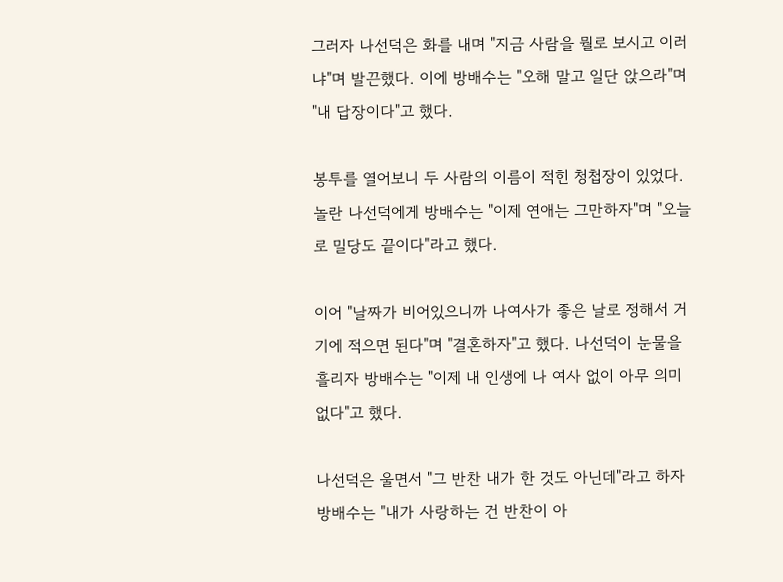그러자 나선덕은 화를 내며 "지금 사람을 뭘로 보시고 이러냐"며 발끈했다. 이에 방배수는 "오해 말고 일단 앉으라"며 "내 답장이다"고 했다.

봉투를 열어보니 두 사람의 이름이 적힌 청첩장이 있었다. 놀란 나선덕에게 방배수는 "이제 연애는 그만하자"며 "오늘로 밀당도 끝이다"라고 했다.

이어 "날짜가 비어있으니까 나여사가 좋은 날로 정해서 거기에 적으면 된다"며 "결혼하자"고 했다. 나선덕이 눈물을 흘리자 방배수는 "이제 내 인생에 나 여사 없이 아무 의미 없다"고 했다.

나선덕은 울면서 "그 반찬 내가 한 것도 아닌데"라고 하자 방배수는 "내가 사랑하는 건 반찬이 아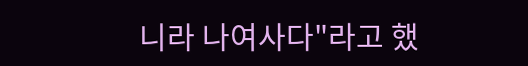니라 나여사다"라고 했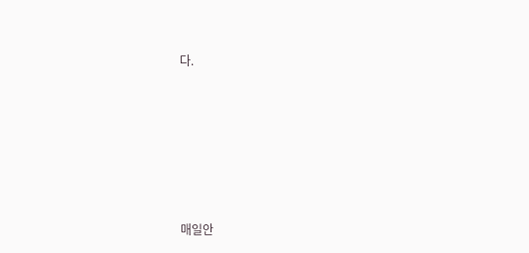다.







매일안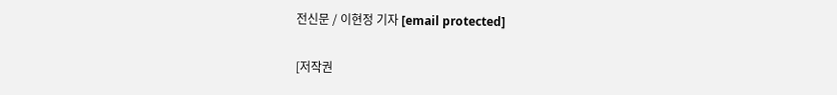전신문 / 이현정 기자 [email protected]

[저작권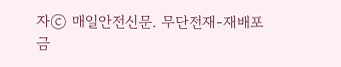자ⓒ 매일안전신문. 무단전재-재배포 금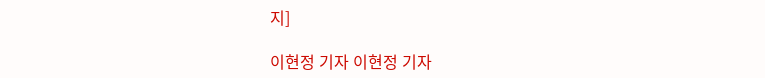지]

이현정 기자 이현정 기자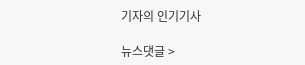기자의 인기기사

뉴스댓글 >